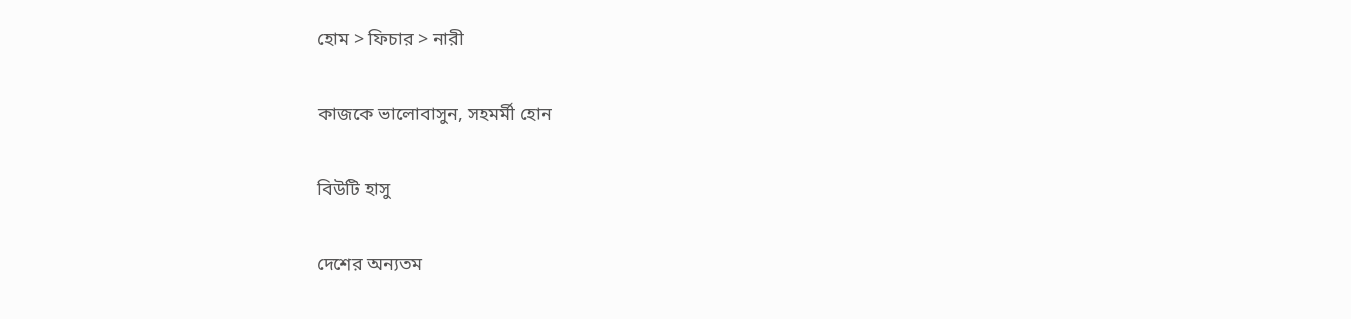হোম > ফিচার > নারী

কাজকে ভালোবাসুন, সহমর্মী হোন

বিউটি হাসু

দেশের অন্যতম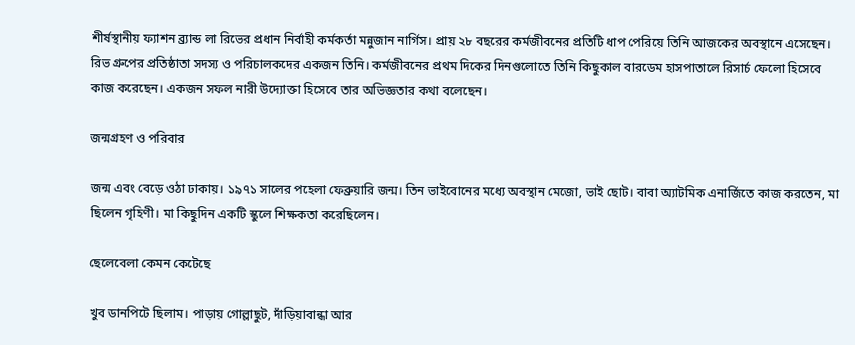শীর্ষস্থানীয় ফ্যাশন ব্র্যান্ড লা রিভের প্রধান নির্বাহী কর্মকর্তা মন্নুজান নার্গিস। প্রায় ২৮ বছরের কর্মজীবনের প্রতিটি ধাপ পেরিয়ে তিনি আজকের অবস্থানে এসেছেন। রিভ গ্রুপের প্রতিষ্ঠাতা সদস্য ও পরিচালকদের একজন তিনি। কর্মজীবনের প্রথম দিকের দিনগুলোতে তিনি কিছুকাল বারডেম হাসপাতালে রিসার্চ ফেলো হিসেবে কাজ করেছেন। একজন সফল নারী উদ্যোক্তা হিসেবে তার অভিজ্ঞতার কথা বলেছেন।

জন্মগ্রহণ ও পরিবার

জন্ম এবং বেড়ে ওঠা ঢাকায়। ১৯৭১ সালের পহেলা ফেব্রুয়ারি জন্ম। তিন ভাইবোনের মধ্যে অবস্থান মেজো, ভাই ছোট। বাবা অ্যাটমিক এনার্জিতে কাজ করতেন, মা ছিলেন গৃহিণী। মা কিছুদিন একটি স্কুলে শিক্ষকতা করেছিলেন।

ছেলেবেলা কেমন কেটেছে

খুব ডানপিটে ছিলাম। পাড়ায় গোল্লাছুট, দাঁড়িয়াবান্ধা আর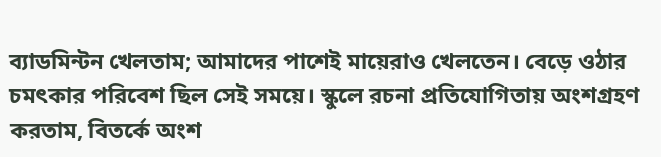ব্যাডমিন্টন খেলতাম; আমাদের পাশেই মায়েরাও খেলতেন। বেড়ে ওঠার চমৎকার পরিবেশ ছিল সেই সময়ে। স্কুলে রচনা প্রতিযোগিতায় অংশগ্রহণ করতাম, বিতর্কে অংশ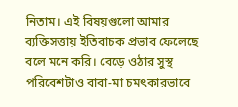নিতাম। এই বিষয়গুলো আমার ব্যক্তিসত্তায় ইতিবাচক প্রভাব ফেলেছে বলে মনে করি। বেড়ে ওঠার সুস্থ পরিবেশটাও বাবা-মা চমৎকারভাবে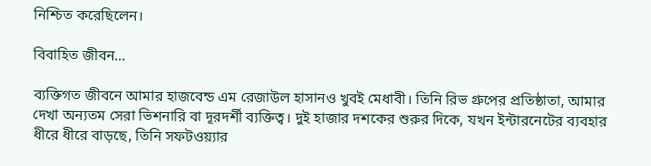নিশ্চিত করেছিলেন।

বিবাহিত জীবন…

ব্যক্তিগত জীবনে আমার হাজবেন্ড এম রেজাউল হাসানও খুবই মেধাবী। তিনি রিভ গ্রুপের প্রতিষ্ঠাতা, আমার দেখা অন্যতম সেরা ভিশনারি বা দূরদর্শী ব্যক্তিত্ব। দুই হাজার দশকের শুরুর দিকে, যখন ইন্টারনেটের ব্যবহার ধীরে ধীরে বাড়ছে, তিনি সফটওয়্যার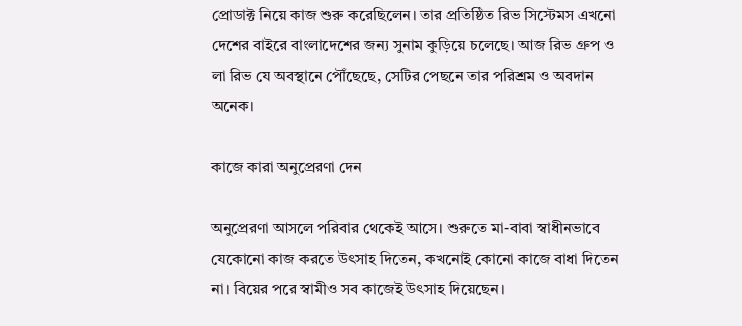প্রোডাক্ট নিয়ে কাজ শুরু করেছিলেন। তার প্রতিষ্ঠিত রিভ সিস্টেমস এখনো দেশের বাইরে বাংলাদেশের জন্য সুনাম কুড়িয়ে চলেছে। আজ রিভ গ্রুপ ও লা রিভ যে অবস্থানে পৌঁছেছে, সেটির পেছনে তার পরিশ্রম ও অবদান অনেক।

কাজে কারা অনুপ্রেরণা দেন

অনুপ্রেরণা আসলে পরিবার থেকেই আসে। শুরুতে মা-বাবা স্বাধীনভাবে যেকোনো কাজ করতে উৎসাহ দিতেন, কখনোই কোনো কাজে বাধা দিতেন না। বিয়ের পরে স্বামীও সব কাজেই উৎসাহ দিয়েছেন।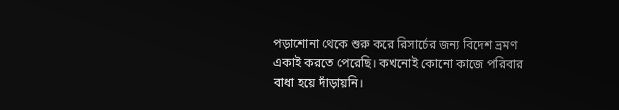পড়াশোনা থেকে শুরু করে রিসার্চের জন্য বিদেশ ভ্রমণ একাই করতে পেরেছি। কখনোই কোনো কাজে পরিবার বাধা হয়ে দাঁড়ায়নি।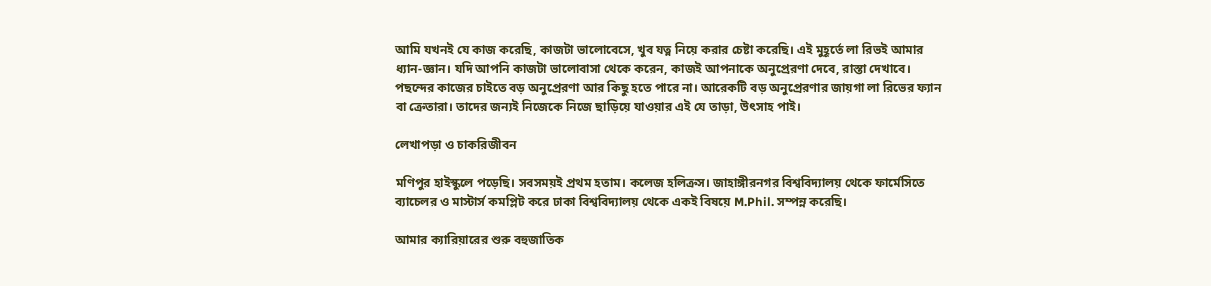আমি যখনই যে কাজ করেছি, কাজটা ভালোবেসে, খুব যত্ন নিয়ে করার চেষ্টা করেছি। এই মুহূর্তে লা রিভই আমার ধ্যান-জ্ঞান। যদি আপনি কাজটা ভালোবাসা থেকে করেন, কাজই আপনাকে অনুপ্রেরণা দেবে, রাস্তা দেখাবে। পছন্দের কাজের চাইতে বড় অনুপ্রেরণা আর কিছু হতে পারে না। আরেকটি বড় অনুপ্রেরণার জায়গা লা রিভের ফ্যান বা ক্রেতারা। তাদের জন্যই নিজেকে নিজে ছাড়িয়ে যাওয়ার এই যে তাড়া, উৎসাহ পাই।

লেখাপড়া ও চাকরিজীবন

মণিপুর হাইস্কুলে পড়েছি। সবসময়ই প্রথম হতাম। কলেজ হলিক্রস। জাহাঙ্গীরনগর বিশ্ববিদ্যালয় থেকে ফার্মেসিতে ব্যাচেলর ও মাস্টার্স কমপ্লিট করে ঢাকা বিশ্ববিদ্যালয় থেকে একই বিষয়ে M.Phil. সম্পন্ন করেছি।

আমার ক্যারিয়ারের শুরু বহুজাতিক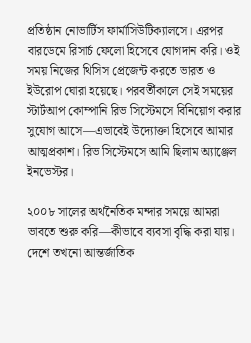প্রতিষ্ঠান নোভার্টিস ফার্মাসিউটিক্যালসে। এরপর বারডেমে রিসার্চ ফেলো হিসেবে যোগদান করি। ওই সময় নিজের থিসিস প্রেজেন্ট করতে ভারত ও ইউরোপ ঘোরা হয়েছে। পরবর্তীকালে সেই সময়ের স্টার্টআপ কোম্পানি রিভ সিস্টেমসে বিনিয়োগ করার সুযোগ আসে—এভাবেই উদ্যোক্তা হিসেবে আমার আত্মপ্রকাশ। রিভ সিস্টেমসে আমি ছিলাম অ্যাঞ্জেল ইনভেস্টর।

২০০৮ সালের অর্থনৈতিক মন্দার সময়ে আমরা ভাবতে শুরু করি—কীভাবে ব্যবসা বৃদ্ধি করা যায়। দেশে তখনো আন্তর্জাতিক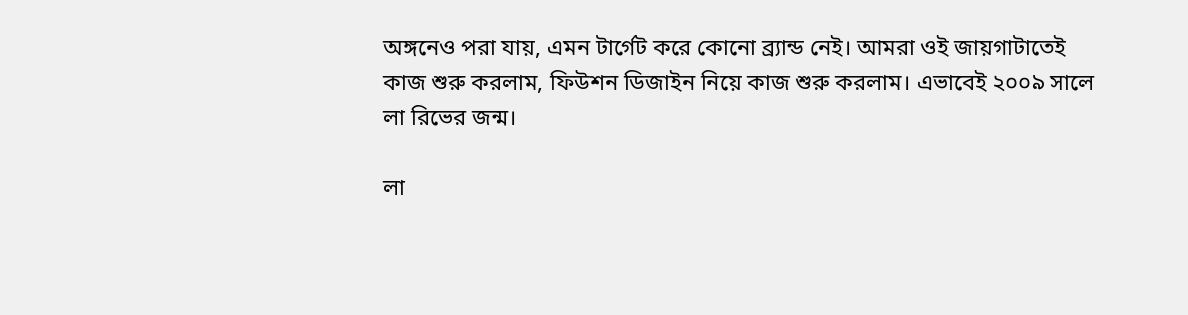অঙ্গনেও পরা যায়, এমন টার্গেট করে কোনো ব্র্যান্ড নেই। আমরা ওই জায়গাটাতেই কাজ শুরু করলাম, ফিউশন ডিজাইন নিয়ে কাজ শুরু করলাম। এভাবেই ২০০৯ সালে লা রিভের জন্ম।

লা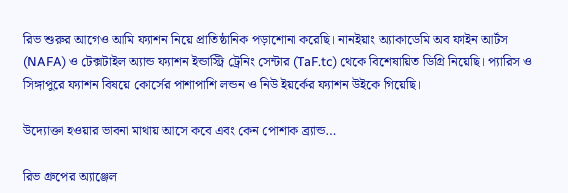রিভ শুরুর আগেও আমি ফ্যাশন নিয়ে প্রাতিষ্ঠানিক পড়াশোনা করেছি। নানইয়াং অ্যাকাডেমি অব ফাইন আর্টস (NAFA) ও টেক্সটাইল অ্যান্ড ফ্যাশন ইন্ডাস্ট্রি ট্রেনিং সেন্টার (TaF.tc) থেকে বিশেষায়িত ডিগ্রি নিয়েছি। প্যারিস ও সিঙ্গাপুরে ফ্যাশন বিষয়ে কোর্সের পাশাপাশি লন্ডন ও নিউ ইয়র্কের ফ্যাশন উইকে গিয়েছি।

উদ্যোক্তা হওয়ার ভাবনা মাথায় আসে কবে এবং কেন পোশাক ব্র্যান্ড…

রিভ গ্রুপের অ্যাঞ্জেল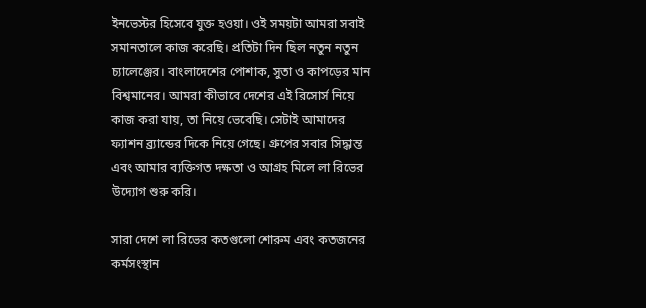ইনভেস্টর হিসেবে যুক্ত হওয়া। ওই সময়টা আমরা সবাই সমানতালে কাজ করেছি। প্রতিটা দিন ছিল নতুন নতুন চ্যালেঞ্জের। বাংলাদেশের পোশাক, সুতা ও কাপড়ের মান বিশ্বমানের। আমরা কীভাবে দেশের এই রিসোর্স নিয়ে কাজ করা যায়, তা নিয়ে ভেবেছি। সেটাই আমাদের ফ্যাশন ব্র্যান্ডের দিকে নিয়ে গেছে। গ্রুপের সবার সিদ্ধান্ত এবং আমার ব্যক্তিগত দক্ষতা ও আগ্রহ মিলে লা রিভের উদ্যোগ শুরু করি।

সারা দেশে লা রিভের কতগুলো শোরুম এবং কতজনের কর্মসংস্থান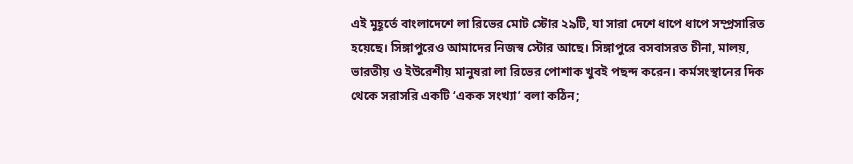এই মুহূর্তে বাংলাদেশে লা রিভের মোট স্টোর ২৯টি, যা সারা দেশে ধাপে ধাপে সম্প্রসারিত হয়েছে। সিঙ্গাপুরেও আমাদের নিজস্ব স্টোর আছে। সিঙ্গাপুরে বসবাসরত চীনা, মালয়, ভারতীয় ও ইউরেশীয় মানুষরা লা রিভের পোশাক খুবই পছন্দ করেন। কর্মসংস্থানের দিক থেকে সরাসরি একটি ‘একক সংখ্যা’ বলা কঠিন;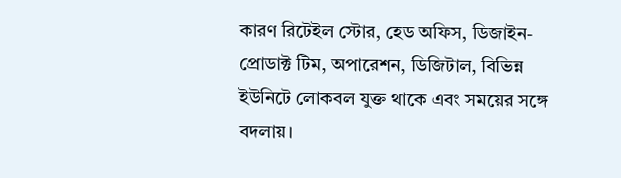কারণ রিটেইল স্টোর, হেড অফিস, ডিজাইন-প্রোডাক্ট টিম, অপারেশন, ডিজিটাল, বিভিন্ন ইউনিটে লোকবল যুক্ত থাকে এবং সময়ের সঙ্গে বদলায়।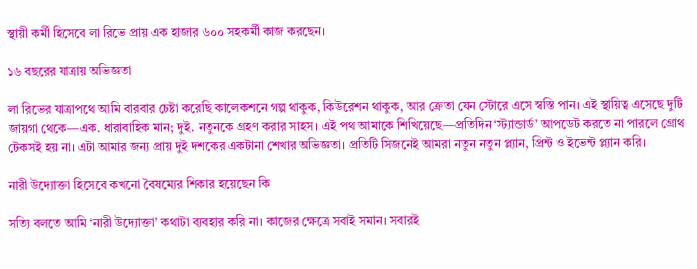স্থায়ী কর্মী হিসেবে লা রিভে প্রায় এক হাজার ৬০০ সহকর্মী কাজ করছেন।

১৬ বছরের যাত্রায় অভিজ্ঞতা

লা রিভের যাত্রাপথে আমি বারবার চেষ্টা করেছি কালেকশনে গল্প থাকুক, কিউরেশন থাকুক, আর ক্রেতা যেন স্টোরে এসে স্বস্তি পান। এই স্থায়িত্ব এসেছে দুটি জায়গা থেকে—এক. ধারাবাহিক মান; দুই. নতুনকে গ্রহণ করার সাহস। এই পথ আমাকে শিখিয়েছে—প্রতিদিন ‘স্ট্যান্ডার্ড’ আপডেট করতে না পারলে গ্রোথ টেকসই হয় না। এটা আমার জন্য প্রায় দুই দশকের একটানা শেখার অভিজ্ঞতা। প্রতিটি সিজনেই আমরা নতুন নতুন প্ল্যান, প্রিন্ট ও ইভেন্ট প্ল্যান করি।

নারী উদ্যোক্তা হিসেবে কখনো বৈষম্যের শিকার হয়েছেন কি

সত্যি বলতে আমি ‘নারী উদ্যোক্তা’ কথাটা ব্যবহার করি না। কাজের ক্ষেত্রে সবাই সমান। সবারই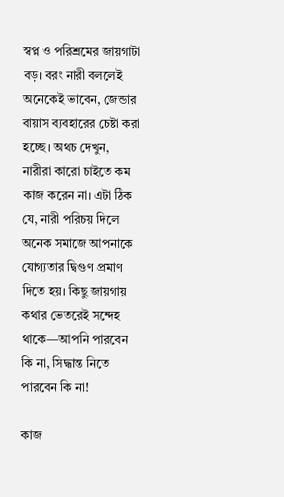স্বপ্ন ও পরিশ্রমের জায়গাটা বড়। বরং নারী বললেই অনেকেই ভাবেন, জেন্ডার বায়াস ব্যবহারের চেষ্টা করা হচ্ছে। অথচ দেখুন, নারীরা কারো চাইতে কম কাজ করেন না। এটা ঠিক যে, নারী পরিচয় দিলে অনেক সমাজে আপনাকে যোগ্যতার দ্বিগুণ প্রমাণ দিতে হয়। কিছু জায়গায় কথার ভেতরেই সন্দেহ থাকে—আপনি পারবেন কি না, সিদ্ধান্ত নিতে পারবেন কি না!

কাজ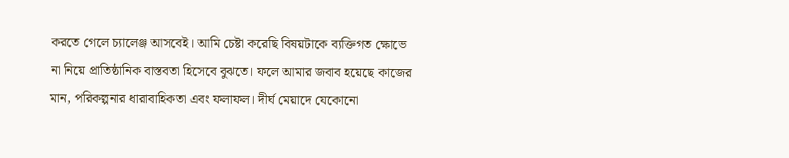করতে গেলে চ্যালেঞ্জ আসবেই। আমি চেষ্টা করেছি বিষয়টাকে ব্যক্তিগত ক্ষোভে না নিয়ে প্রাতিষ্ঠানিক বাস্তবতা হিসেবে বুঝতে। ফলে আমার জবাব হয়েছে কাজের মান, পরিকল্পনার ধারাবাহিকতা এবং ফলাফল। দীর্ঘ মেয়াদে যেকোনো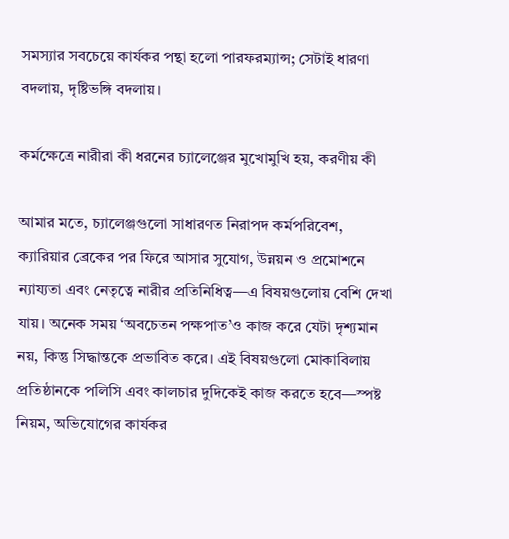সমস্যার সবচেয়ে কার্যকর পন্থা হলো পারফরম্যান্স; সেটাই ধারণা বদলায়, দৃষ্টিভঙ্গি বদলায়।

কর্মক্ষেত্রে নারীরা কী ধরনের চ্যালেঞ্জের মুখোমুখি হয়, করণীয় কী

আমার মতে, চ্যালেঞ্জগুলো সাধারণত নিরাপদ কর্মপরিবেশ, ক্যারিয়ার ব্রেকের পর ফিরে আসার সুযোগ, উন্নয়ন ও প্রমোশনে ন্যায্যতা এবং নেতৃত্বে নারীর প্রতিনিধিত্ব—এ বিষয়গুলোয় বেশি দেখা যায়। অনেক সময় ‘অবচেতন পক্ষপাত’ও কাজ করে যেটা দৃশ্যমান নয়, কিন্তু সিদ্ধান্তকে প্রভাবিত করে। এই বিষয়গুলো মোকাবিলায় প্রতিষ্ঠানকে পলিসি এবং কালচার দুদিকেই কাজ করতে হবে—স্পষ্ট নিয়ম, অভিযোগের কার্যকর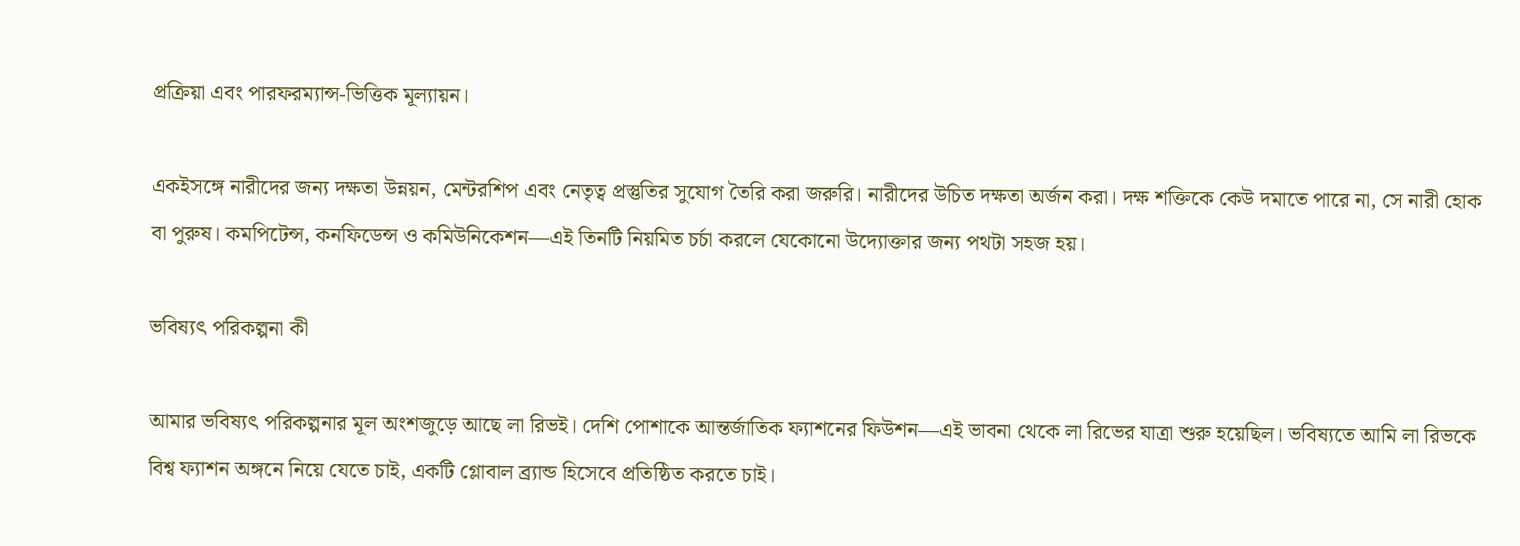প্রক্রিয়া এবং পারফরম্যান্স-ভিত্তিক মূল্যায়ন।

একইসঙ্গে নারীদের জন্য দক্ষতা উন্নয়ন, মেন্টরশিপ এবং নেতৃত্ব প্রস্তুতির সুযোগ তৈরি করা জরুরি। নারীদের উচিত দক্ষতা অর্জন করা। দক্ষ শক্তিকে কেউ দমাতে পারে না, সে নারী হোক বা পুরুষ। কমপিটেন্স, কনফিডেন্স ও কমিউনিকেশন—এই তিনটি নিয়মিত চর্চা করলে যেকোনো উদ্যোক্তার জন্য পথটা সহজ হয়।

ভবিষ্যৎ পরিকল্পনা কী

আমার ভবিষ্যৎ পরিকল্পনার মূল অংশজুড়ে আছে লা রিভই। দেশি পোশাকে আন্তর্জাতিক ফ্যাশনের ফিউশন—এই ভাবনা থেকে লা রিভের যাত্রা শুরু হয়েছিল। ভবিষ্যতে আমি লা রিভকে বিশ্ব ফ্যাশন অঙ্গনে নিয়ে যেতে চাই, একটি গ্লোবাল ব্র্যান্ড হিসেবে প্রতিষ্ঠিত করতে চাই।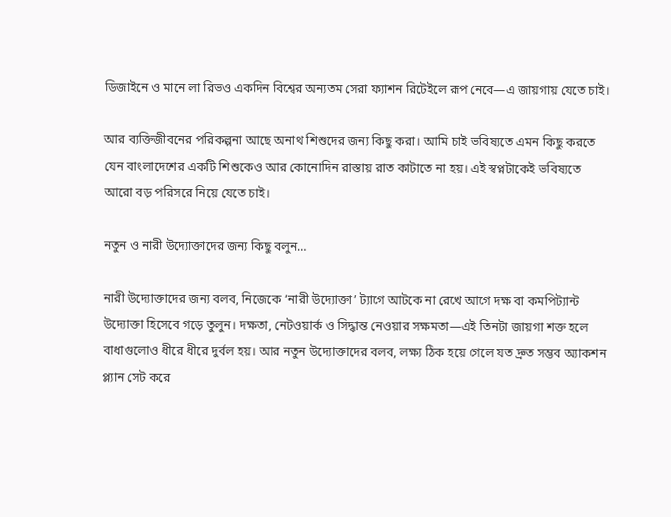ডিজাইনে ও মানে লা রিভও একদিন বিশ্বের অন্যতম সেরা ফ্যাশন রিটেইলে রূপ নেবে—এ জায়গায় যেতে চাই।

আর ব্যক্তিজীবনের পরিকল্পনা আছে অনাথ শিশুদের জন্য কিছু করা। আমি চাই ভবিষ্যতে এমন কিছু করতে যেন বাংলাদেশের একটি শিশুকেও আর কোনোদিন রাস্তায় রাত কাটাতে না হয়। এই স্বপ্নটাকেই ভবিষ্যতে আরো বড় পরিসরে নিয়ে যেতে চাই।

নতুন ও নারী উদ্যোক্তাদের জন্য কিছু বলুন…

নারী উদ্যোক্তাদের জন্য বলব, নিজেকে ‘নারী উদ্যোক্তা’ ট্যাগে আটকে না রেখে আগে দক্ষ বা কমপিট্যান্ট উদ্যোক্তা হিসেবে গড়ে তুলুন। দক্ষতা, নেটওয়ার্ক ও সিদ্ধান্ত নেওয়ার সক্ষমতা—এই তিনটা জায়গা শক্ত হলে বাধাগুলোও ধীরে ধীরে দুর্বল হয়। আর নতুন উদ্যোক্তাদের বলব, লক্ষ্য ঠিক হয়ে গেলে যত দ্রুত সম্ভব অ্যাকশন প্ল্যান সেট করে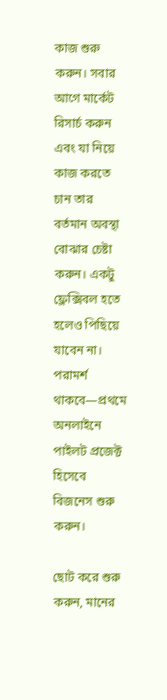কাজ শুরু করুন। সবার আগে মার্কেট রিসার্চ করুন এবং যা নিয়ে কাজ করতে চান তার বর্তমান অবস্থা বোঝার চেষ্টা করুন। একটু ফ্লেক্সিবল হতে হলেও পিছিয়ে যাবেন না। পরামর্শ থাকবে—প্রথমে অনলাইনে পাইলট প্রজেক্ট হিসেবে বিজনেস শুরু করুন।

ছোট করে শুরু করুন, মানের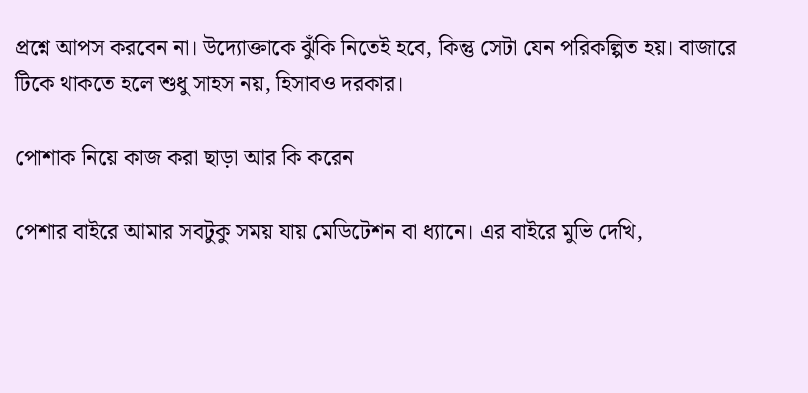প্রশ্নে আপস করবেন না। উদ্যোক্তাকে ঝুঁকি নিতেই হবে, কিন্তু সেটা যেন পরিকল্পিত হয়। বাজারে টিকে থাকতে হলে শুধু সাহস নয়, হিসাবও দরকার।

পোশাক নিয়ে কাজ করা ছাড়া আর কি করেন

পেশার বাইরে আমার সবটুকু সময় যায় মেডিটেশন বা ধ্যানে। এর বাইরে মুভি দেখি,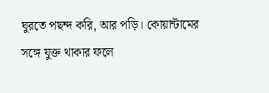ঘুরতে পছন্দ করি, আর পড়ি। কোয়ান্টামের সঙ্গে যুক্ত থাকার ফলে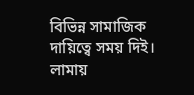বিভিন্ন সামাজিক দায়িত্বে সময় দিই। লামায়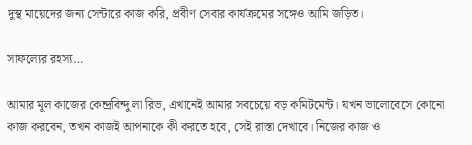দুস্থ মায়েদের জন্য সেন্টারে কাজ করি, প্রবীণ সেবার কার্যক্রমের সঙ্গেও আমি জড়িত।

সাফল্যের রহস্য…

আমার মূল কাজের কেন্দ্রবিন্দু লা রিভ, এখানেই আমার সবচেয়ে বড় কমিটমেন্ট। যখন ভালোবেসে কোনো কাজ করবেন, তখন কাজই আপনাকে কী করতে হবে, সেই রাস্তা দেখাবে। নিজের কাজ ও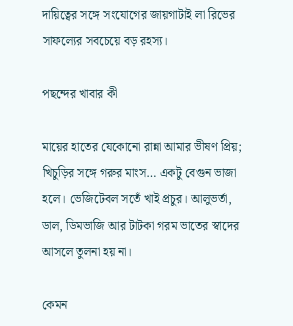দায়িত্বের সঙ্গে সংযোগের জায়গাটাই লা রিভের সাফল্যের সবচেয়ে বড় রহস্য।

পছন্দের খাবার কী

মায়ের হাতের যেকোনো রান্না আমার ভীষণ প্রিয়; খিচুড়ির সঙ্গে গরুর মাংস… একটু বেগুন ভাজা হলে। ভেজিটেবল সতেঁ খাই প্রচুর। আলুভর্তা, ডাল, ডিমভাজি আর টাটকা গরম ভাতের স্বাদের আসলে তুলনা হয় না।

কেমন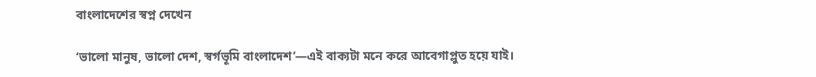বাংলাদেশের স্বপ্ন দেখেন

‘ভালো মানুষ, ভালো দেশ, স্বর্গভূমি বাংলাদেশ’—এই বাক্যটা মনে করে আবেগাপ্লুত হয়ে যাই।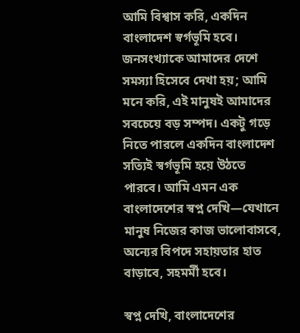আমি বিশ্বাস করি, একদিন বাংলাদেশ স্বর্গভূমি হবে। জনসংখ্যাকে আমাদের দেশে সমস্যা হিসেবে দেখা হয়; আমি মনে করি, এই মানুষই আমাদের সবচেয়ে বড় সম্পদ। একটু গড়ে নিতে পারলে একদিন বাংলাদেশ সত্যিই স্বর্গভূমি হয়ে উঠতে পারবে। আমি এমন এক বাংলাদেশের স্বপ্ন দেখি—যেখানে মানুষ নিজের কাজ ভালোবাসবে, অন্যের বিপদে সহায়তার হাত বাড়াবে, সহমর্মী হবে।

স্বপ্ন দেখি, বাংলাদেশের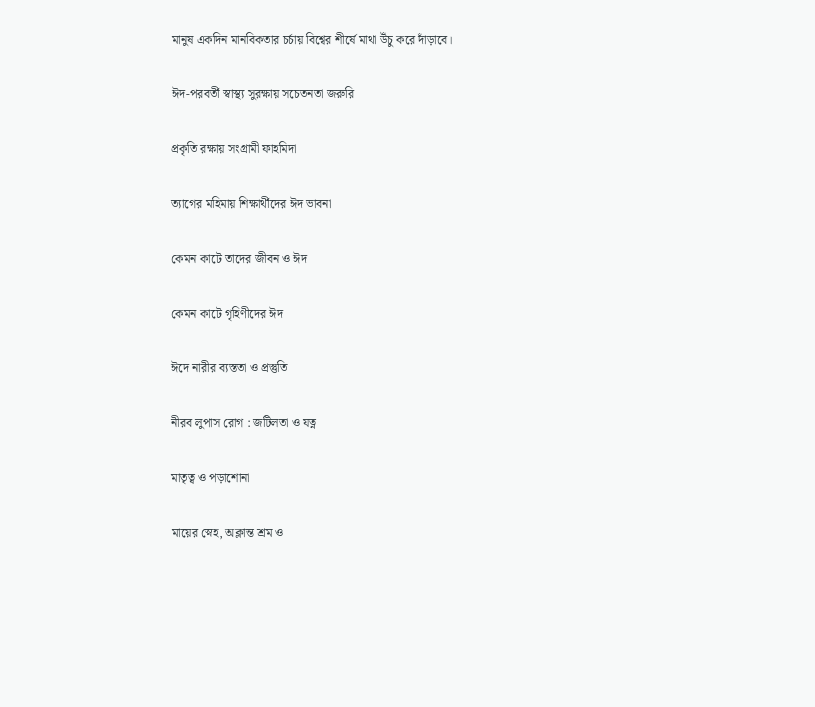মানুষ একদিন মানবিকতার চর্চায় বিশ্বের শীর্ষে মাথা উঁচু করে দাঁড়াবে।

ঈদ-পরবর্তী স্বাস্থ্য সুরক্ষায় সচেতনতা জরুরি

প্রকৃতি রক্ষায় সংগ্রামী ফাহমিদা

ত্যাগের মহিমায় শিক্ষার্থীদের ঈদ ভাবনা

কেমন কাটে তাদের জীবন ও ঈদ

কেমন কাটে গৃহিণীদের ঈদ

ঈদে নারীর ব্যস্ততা ও প্রস্তুতি

নীরব লুপাস রোগ : জটিলতা ও যত্ন

মাতৃত্ব ও পড়াশোনা

মায়ের স্নেহ, অক্লান্ত শ্রম ও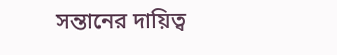সন্তানের দায়িত্ব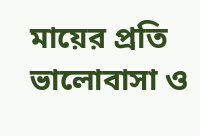মায়ের প্রতি ভালোবাসা ও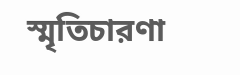স্মৃতিচারণা